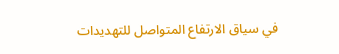في سياق الارتفاع المتواصل للتهديدات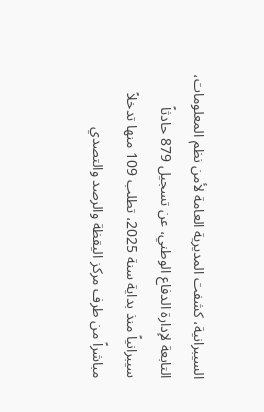السيبرانية، كشفت المديرية العامة لأمن نظم المعلومات، التابعة لإدارة الدفاع الوطني، عن تسجيل 879 حادثاً سيبرانياً منذ بداية سنة 2025، تطلب 109 منها تدخلاً مباشراً من طرف مركز اليقظة والرصد والتصدي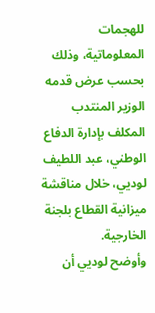للهجمات المعلوماتية، وذلك بحسب عرض قدمه الوزير المنتدب المكلف بإدارة الدفاع الوطني، عبد اللطيف لوديي، خلال مناقشة ميزانية القطاع بلجنة الخارجية.
وأوضح لوديي أن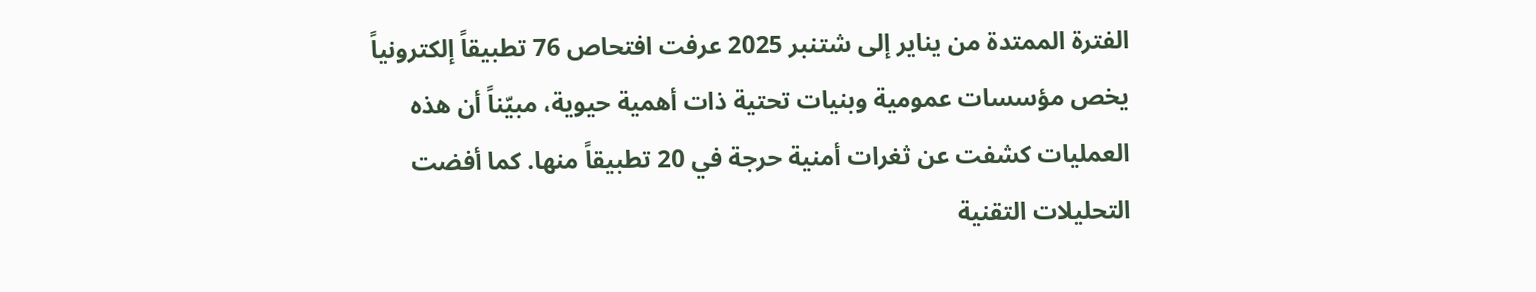الفترة الممتدة من يناير إلى شتنبر 2025 عرفت افتحاص 76 تطبيقاً إلكترونياً يخص مؤسسات عمومية وبنيات تحتية ذات أهمية حيوية، مبيّناً أن هذه العمليات كشفت عن ثغرات أمنية حرجة في 20 تطبيقاً منها. كما أفضت التحليلات التقنية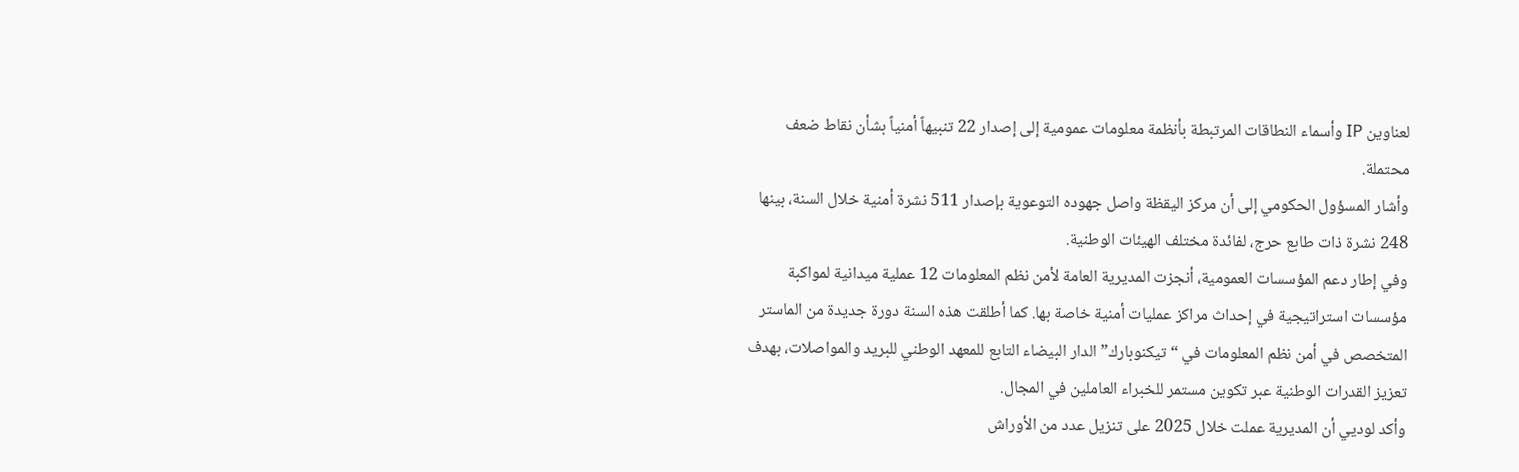لعناوين IP وأسماء النطاقات المرتبطة بأنظمة معلومات عمومية إلى إصدار 22 تنبيهاً أمنياً بشأن نقاط ضعف محتملة.
وأشار المسؤول الحكومي إلى أن مركز اليقظة واصل جهوده التوعوية بإصدار 511 نشرة أمنية خلال السنة، بينها 248 نشرة ذات طابع حرج، لفائدة مختلف الهيئات الوطنية.
وفي إطار دعم المؤسسات العمومية، أنجزت المديرية العامة لأمن نظم المعلومات 12 عملية ميدانية لمواكبة مؤسسات استراتيجية في إحداث مراكز عمليات أمنية خاصة بها. كما أطلقت هذه السنة دورة جديدة من الماستر المتخصص في أمن نظم المعلومات في “تيكنوبارك” الدار البيضاء التابع للمعهد الوطني للبريد والمواصلات، بهدف تعزيز القدرات الوطنية عبر تكوين مستمر للخبراء العاملين في المجال.
وأكد لوديي أن المديرية عملت خلال 2025 على تنزيل عدد من الأوراش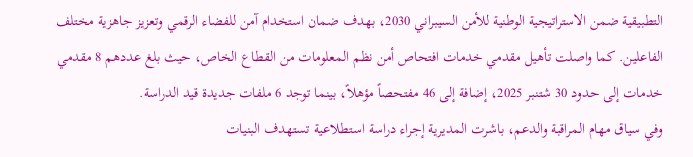التطبيقية ضمن الاستراتيجية الوطنية للأمن السيبراني 2030، بهدف ضمان استخدام آمن للفضاء الرقمي وتعزيز جاهزية مختلف الفاعلين. كما واصلت تأهيل مقدمي خدمات افتحاص أمن نظم المعلومات من القطاع الخاص، حيث بلغ عددهم 8 مقدمي خدمات إلى حدود 30 شتنبر 2025، إضافة إلى 46 مفتحصاً مؤهلاً، بينما توجد 6 ملفات جديدة قيد الدراسة.
وفي سياق مهام المراقبة والدعم، باشرت المديرية إجراء دراسة استطلاعية تستهدف البنيات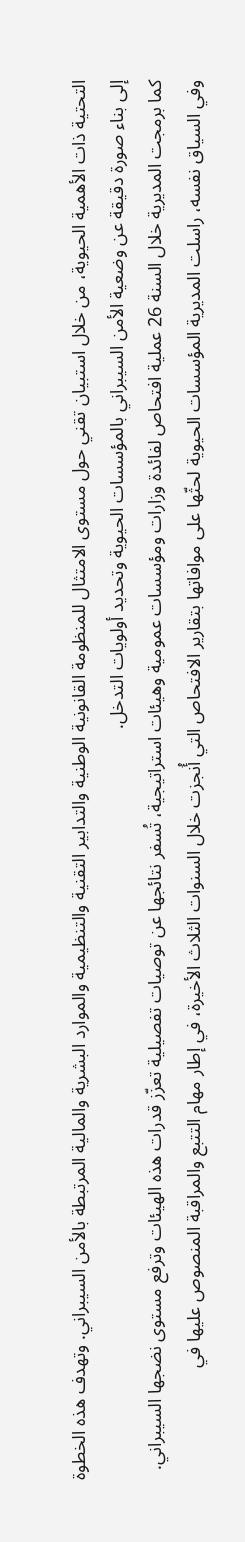التحتية ذات الأهمية الحيوية، من خلال استبيان تقني حول مستوى الامتثال للمنظومة القانونية الوطنية والتدابير التقنية والتنظيمية والموارد البشرية والمالية المرتبطة بالأمن السيبراني. وتهدف هذه الخطوة إلى بناء صورة دقيقة عن وضعية الأمن السيبراني بالمؤسسات الحيوية وتحديد أولويات التدخل.
كما برمجت المديرية خلال السنة 26 عملية افتحاص لفائدة وزارات ومؤسسات عمومية وهيئات استراتيجية، تُسفر نتائجها عن توصيات تفصيلية تعزّز قدرات هذه الهيئات وترفع مستوى نضجها السيبراني. وفي السياق نفسه، راسلت المديرية المؤسسات الحيوية لحثّها على موافاتها بتقارير الافتحاص التي أُنجزت خلال السنوات الثلاث الأخيرة، في إطار مهام التتبع والمراقبة المنصوص عليها في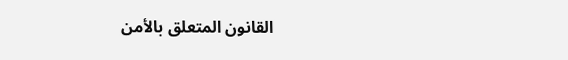القانون المتعلق بالأمن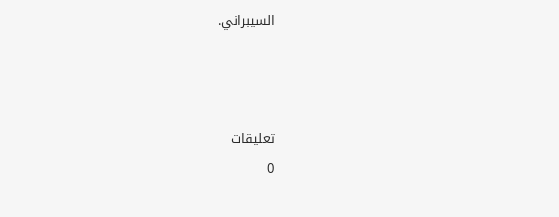السيبراني.



تعليقات
0